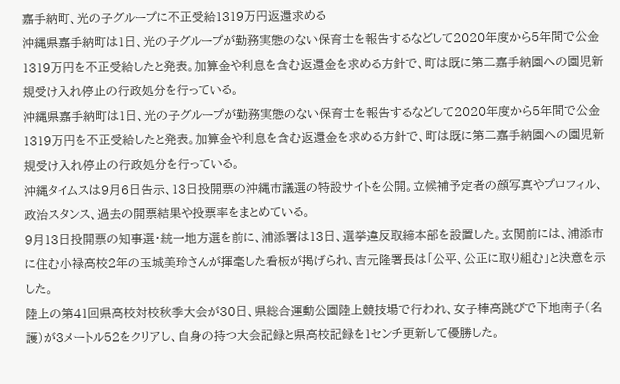嘉手納町、光の子グループに不正受給1319万円返還求める
沖縄県嘉手納町は1日、光の子グループが勤務実態のない保育士を報告するなどして2020年度から5年間で公金1319万円を不正受給したと発表。加算金や利息を含む返還金を求める方針で、町は既に第二嘉手納園への園児新規受け入れ停止の行政処分を行っている。
沖縄県嘉手納町は1日、光の子グループが勤務実態のない保育士を報告するなどして2020年度から5年間で公金1319万円を不正受給したと発表。加算金や利息を含む返還金を求める方針で、町は既に第二嘉手納園への園児新規受け入れ停止の行政処分を行っている。
沖縄タイムスは9月6日告示、13日投開票の沖縄市議選の特設サイトを公開。立候補予定者の顔写真やプロフィル、政治スタンス、過去の開票結果や投票率をまとめている。
9月13日投開票の知事選・統一地方選を前に、浦添署は13日、選挙違反取締本部を設置した。玄関前には、浦添市に住む小禄高校2年の玉城美玲さんが揮毫した看板が掲げられ、吉元隆署長は「公平、公正に取り組む」と決意を示した。
陸上の第41回県高校対校秋季大会が30日、県総合運動公園陸上競技場で行われ、女子棒高跳びで下地南子(名護)が3メートル52をクリアし、自身の持つ大会記録と県高校記録を1センチ更新して優勝した。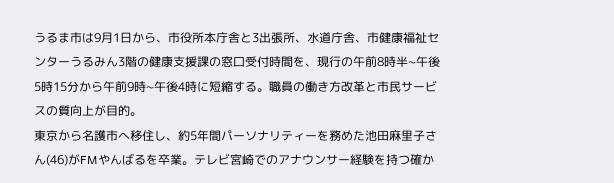うるま市は9月1日から、市役所本庁舎と3出張所、水道庁舎、市健康福祉センターうるみん3階の健康支援課の窓口受付時間を、現行の午前8時半~午後5時15分から午前9時~午後4時に短縮する。職員の働き方改革と市民サービスの質向上が目的。
東京から名護市へ移住し、約5年間パーソナリティーを務めた池田麻里子さん(46)がFMやんばるを卒業。テレビ宮崎でのアナウンサー経験を持つ確か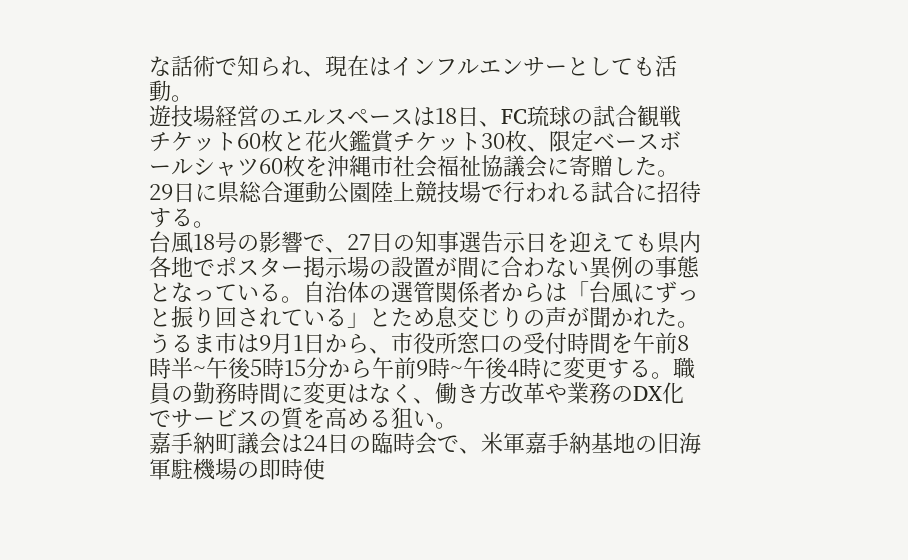な話術で知られ、現在はインフルエンサーとしても活動。
遊技場経営のエルスペースは18日、FC琉球の試合観戦チケット60枚と花火鑑賞チケット30枚、限定ベースボールシャツ60枚を沖縄市社会福祉協議会に寄贈した。29日に県総合運動公園陸上競技場で行われる試合に招待する。
台風18号の影響で、27日の知事選告示日を迎えても県内各地でポスター掲示場の設置が間に合わない異例の事態となっている。自治体の選管関係者からは「台風にずっと振り回されている」とため息交じりの声が聞かれた。
うるま市は9月1日から、市役所窓口の受付時間を午前8時半~午後5時15分から午前9時~午後4時に変更する。職員の勤務時間に変更はなく、働き方改革や業務のDX化でサービスの質を高める狙い。
嘉手納町議会は24日の臨時会で、米軍嘉手納基地の旧海軍駐機場の即時使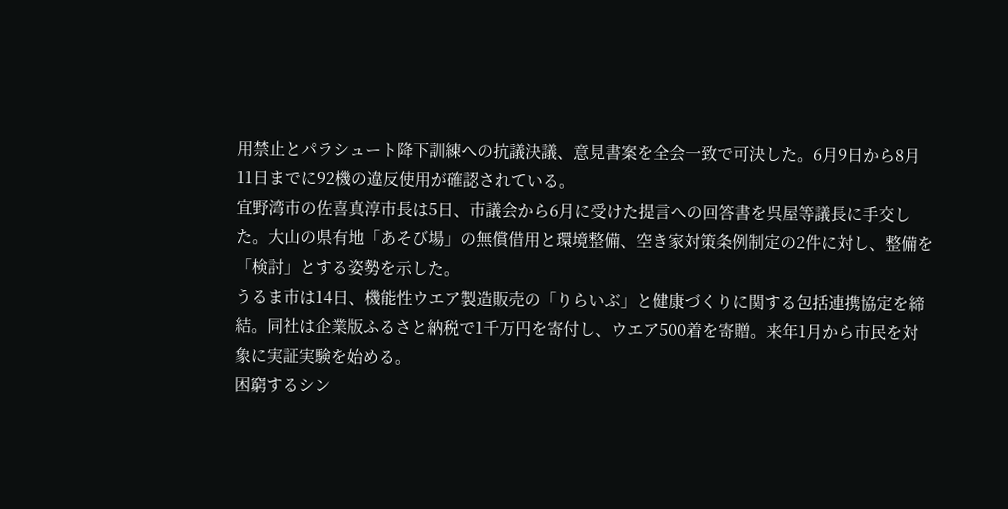用禁止とパラシュート降下訓練への抗議決議、意見書案を全会一致で可決した。6月9日から8月11日までに92機の違反使用が確認されている。
宜野湾市の佐喜真淳市長は5日、市議会から6月に受けた提言への回答書を呉屋等議長に手交した。大山の県有地「あそび場」の無償借用と環境整備、空き家対策条例制定の2件に対し、整備を「検討」とする姿勢を示した。
うるま市は14日、機能性ウエア製造販売の「りらいぶ」と健康づくりに関する包括連携協定を締結。同社は企業版ふるさと納税で1千万円を寄付し、ウエア500着を寄贈。来年1月から市民を対象に実証実験を始める。
困窮するシン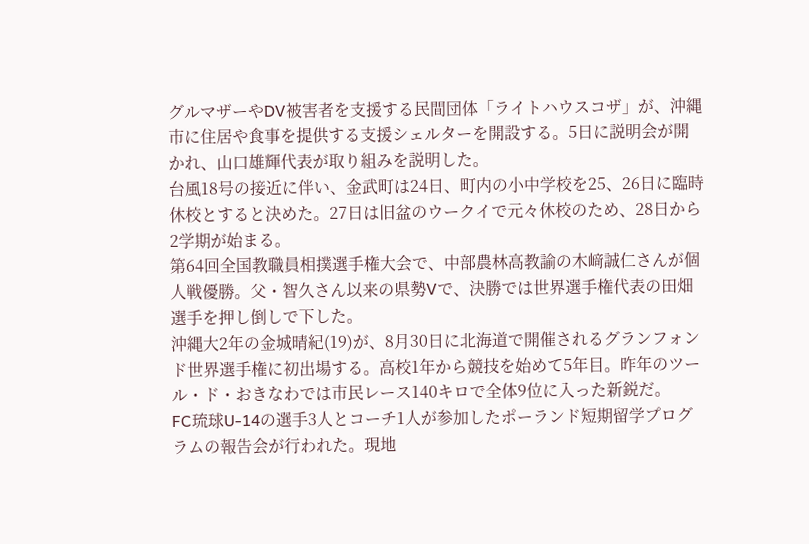グルマザーやDV被害者を支援する民間団体「ライトハウスコザ」が、沖縄市に住居や食事を提供する支援シェルターを開設する。5日に説明会が開かれ、山口雄輝代表が取り組みを説明した。
台風18号の接近に伴い、金武町は24日、町内の小中学校を25、26日に臨時休校とすると決めた。27日は旧盆のウークイで元々休校のため、28日から2学期が始まる。
第64回全国教職員相撲選手権大会で、中部農林高教諭の木﨑誠仁さんが個人戦優勝。父・智久さん以来の県勢Vで、決勝では世界選手権代表の田畑選手を押し倒しで下した。
沖縄大2年の金城晴紀(19)が、8月30日に北海道で開催されるグランフォンド世界選手権に初出場する。高校1年から競技を始めて5年目。昨年のツール・ド・おきなわでは市民レース140キロで全体9位に入った新鋭だ。
FC琉球U-14の選手3人とコーチ1人が参加したポーランド短期留学プログラムの報告会が行われた。現地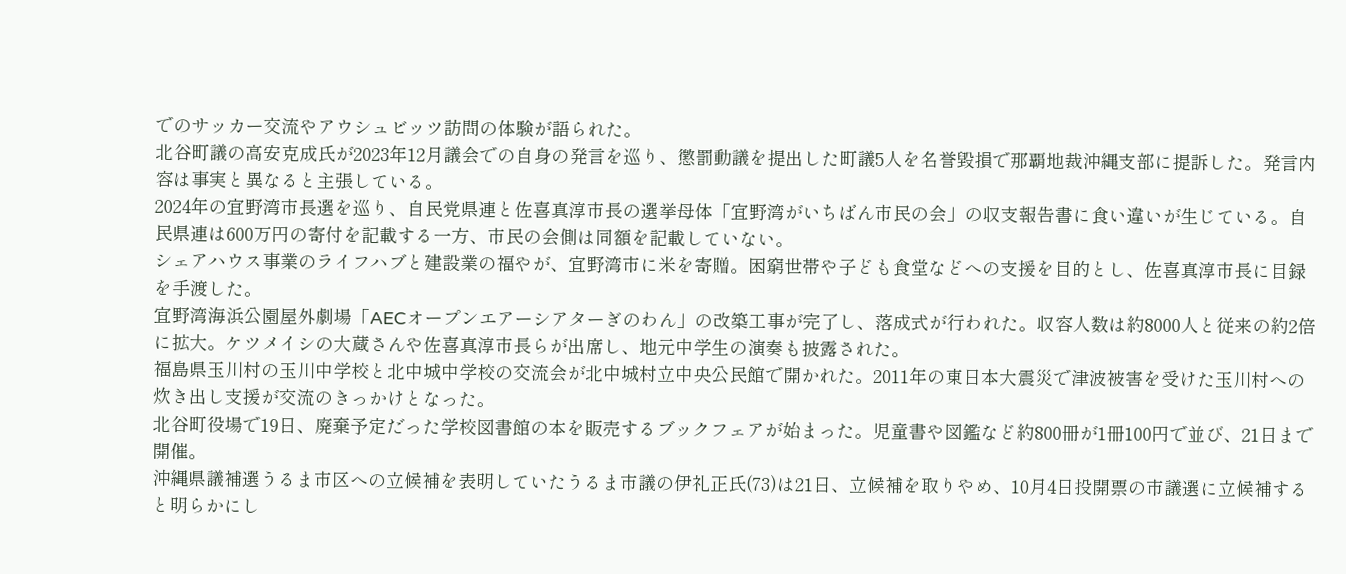でのサッカー交流やアウシュビッツ訪問の体験が語られた。
北谷町議の高安克成氏が2023年12月議会での自身の発言を巡り、懲罰動議を提出した町議5人を名誉毀損で那覇地裁沖縄支部に提訴した。発言内容は事実と異なると主張している。
2024年の宜野湾市長選を巡り、自民党県連と佐喜真淳市長の選挙母体「宜野湾がいちばん市民の会」の収支報告書に食い違いが生じている。自民県連は600万円の寄付を記載する一方、市民の会側は同額を記載していない。
シェアハウス事業のライフハブと建設業の福やが、宜野湾市に米を寄贈。困窮世帯や子ども食堂などへの支援を目的とし、佐喜真淳市長に目録を手渡した。
宜野湾海浜公園屋外劇場「AECオープンエアーシアターぎのわん」の改築工事が完了し、落成式が行われた。収容人数は約8000人と従来の約2倍に拡大。ケツメイシの大蔵さんや佐喜真淳市長らが出席し、地元中学生の演奏も披露された。
福島県玉川村の玉川中学校と北中城中学校の交流会が北中城村立中央公民館で開かれた。2011年の東日本大震災で津波被害を受けた玉川村への炊き出し支援が交流のきっかけとなった。
北谷町役場で19日、廃棄予定だった学校図書館の本を販売するブックフェアが始まった。児童書や図鑑など約800冊が1冊100円で並び、21日まで開催。
沖縄県議補選うるま市区への立候補を表明していたうるま市議の伊礼正氏(73)は21日、立候補を取りやめ、10月4日投開票の市議選に立候補すると明らかにし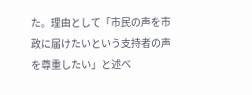た。理由として「市民の声を市政に届けたいという支持者の声を尊重したい」と述べ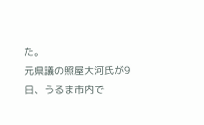た。
元県議の照屋大河氏が9日、うるま市内で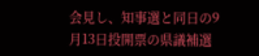会見し、知事選と同日の9月13日投開票の県議補選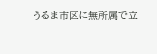うるま市区に無所属で立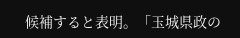候補すると表明。「玉城県政の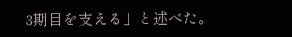3期目を支える」と述べた。